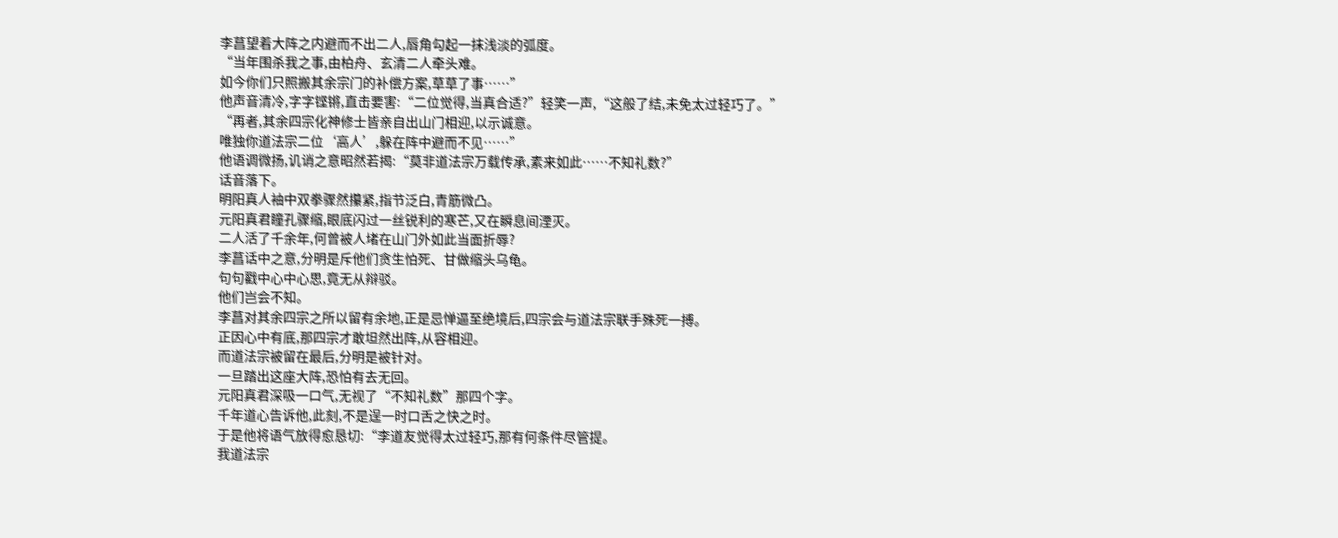李菖望着大阵之内避而不出二人,唇角勾起一抹浅淡的弧度。
“当年围杀我之事,由柏舟、玄清二人牵头难。
如今你们只照搬其余宗门的补偿方案,草草了事……”
他声音清冷,字字铿锵,直击要害:“二位觉得,当真合适?”轻笑一声,“这般了结,未免太过轻巧了。”
“再者,其余四宗化神修士皆亲自出山门相迎,以示诚意。
唯独你道法宗二位‘高人’,躲在阵中避而不见……”
他语调微扬,讥诮之意昭然若揭:“莫非道法宗万载传承,素来如此……不知礼数?”
话音落下。
明阳真人袖中双拳骤然攥紧,指节泛白,青筋微凸。
元阳真君瞳孔骤缩,眼底闪过一丝锐利的寒芒,又在瞬息间湮灭。
二人活了千余年,何曾被人堵在山门外如此当面折辱?
李菖话中之意,分明是斥他们贪生怕死、甘做缩头乌龟。
句句戳中心中心思,竟无从辩驳。
他们岂会不知。
李菖对其余四宗之所以留有余地,正是忌惮逼至绝境后,四宗会与道法宗联手殊死一搏。
正因心中有底,那四宗才敢坦然出阵,从容相迎。
而道法宗被留在最后,分明是被针对。
一旦踏出这座大阵,恐怕有去无回。
元阳真君深吸一口气,无视了“不知礼数”那四个字。
千年道心告诉他,此刻,不是逞一时口舌之快之时。
于是他将语气放得愈恳切:“李道友觉得太过轻巧,那有何条件尽管提。
我道法宗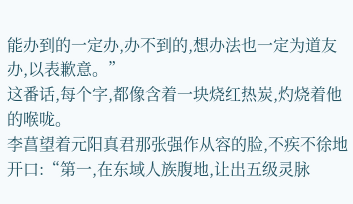能办到的一定办,办不到的,想办法也一定为道友办,以表歉意。”
这番话,每个字,都像含着一块烧红热炭,灼烧着他的喉咙。
李菖望着元阳真君那张强作从容的脸,不疾不徐地开口:“第一,在东域人族腹地,让出五级灵脉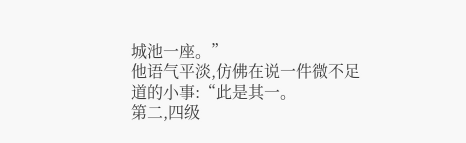城池一座。”
他语气平淡,仿佛在说一件微不足道的小事:“此是其一。
第二,四级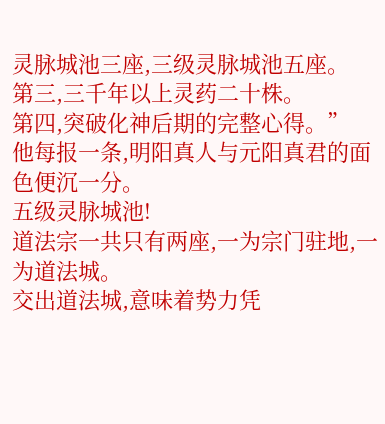灵脉城池三座,三级灵脉城池五座。
第三,三千年以上灵药二十株。
第四,突破化神后期的完整心得。”
他每报一条,明阳真人与元阳真君的面色便沉一分。
五级灵脉城池!
道法宗一共只有两座,一为宗门驻地,一为道法城。
交出道法城,意味着势力凭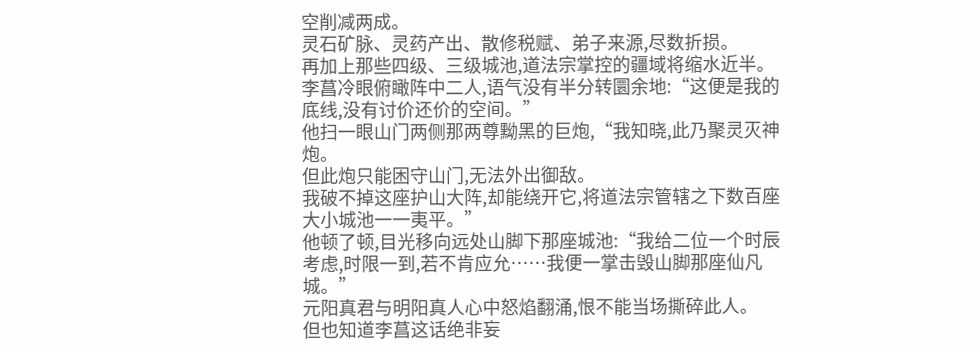空削减两成。
灵石矿脉、灵药产出、散修税赋、弟子来源,尽数折损。
再加上那些四级、三级城池,道法宗掌控的疆域将缩水近半。
李菖冷眼俯瞰阵中二人,语气没有半分转圜余地:“这便是我的底线,没有讨价还价的空间。”
他扫一眼山门两侧那两尊黝黑的巨炮,“我知晓,此乃聚灵灭神炮。
但此炮只能困守山门,无法外出御敌。
我破不掉这座护山大阵,却能绕开它,将道法宗管辖之下数百座大小城池一一夷平。”
他顿了顿,目光移向远处山脚下那座城池:“我给二位一个时辰考虑,时限一到,若不肯应允……我便一掌击毁山脚那座仙凡城。”
元阳真君与明阳真人心中怒焰翻涌,恨不能当场撕碎此人。
但也知道李菖这话绝非妄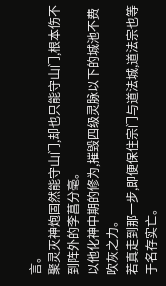言。
聚灵灭神炮固然能守山门,却也只能守山门,根本伤不到阵外的李菖分毫。
以他化神中期的修为,摧毁四级灵脉以下的城池不费吹灰之力。
若真走到那一步,即便保住宗门与道法城,道法宗也等于名存实亡。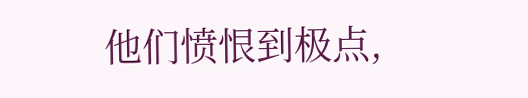他们愤恨到极点,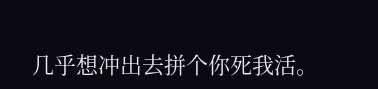几乎想冲出去拼个你死我活。